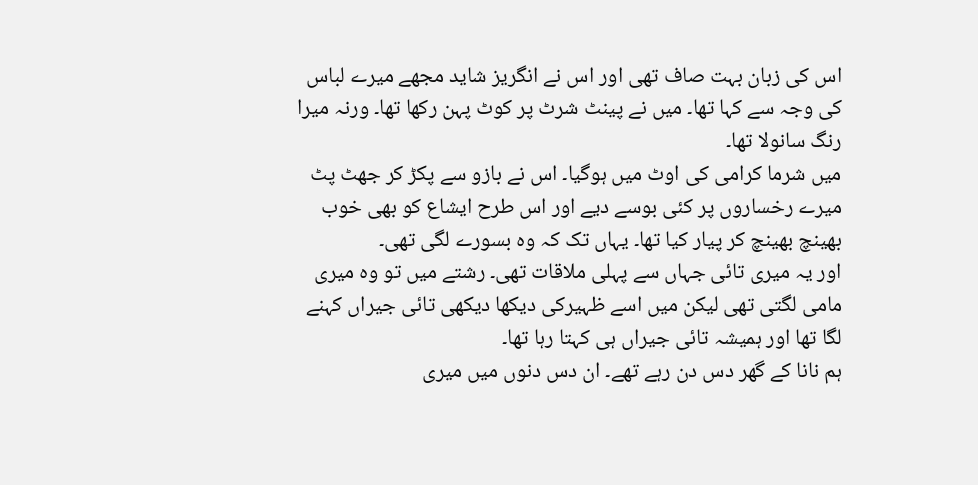اس کی زبان بہت صاف تھی اور اس نے انگریز شاید مجھے میرے لباس کی وجہ سے کہا تھا۔ میں نے پینٹ شرٹ پر کوٹ پہن رکھا تھا۔ ورنہ میرا رنگ سانولا تھا۔
میں شرما کرامی کی اوٹ میں ہوگیا۔ اس نے بازو سے پکڑ کر جھٹ پٹ میرے رخساروں پر کئی بوسے دیے اور اس طرح ایشاع کو بھی خوب بھینچ بھینچ کر پیار کیا تھا۔ یہاں تک کہ وہ بسورے لگی تھی۔
اور یہ میری تائی جہاں سے پہلی ملاقات تھی۔ رشتے میں تو وہ میری مامی لگتی تھی لیکن میں اسے ظہیرکی دیکھا دیکھی تائی جیراں کہنے لگا تھا اور ہمیشہ تائی جیراں ہی کہتا رہا تھا۔
ہم نانا کے گھر دس دن رہے تھے۔ ان دس دنوں میں میری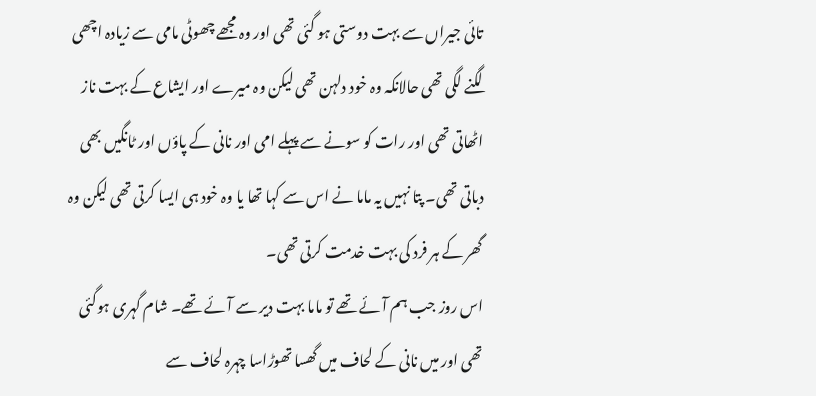تائی جیراں سے بہت دوستی ہو گئی تھی اور وہ مجھے چھوٹی مامی سے زیادہ اچھی لگنے لگی تھی حالانکہ وہ خود دلہن تھی لیکن وہ میرے اور ایشاع کے بہت ناز اٹھاتی تھی اور رات کو سونے سے پہلے امی اور نانی کے پاؤں اور ٹانگیں بھی دباتی تھی۔ پتا نہیں یہ ماما نے اس سے کہا تھا یا وہ خود ہی ایسا کرتی تھی لیکن وہ گھر کے ہر فرد کی بہت خدمت کرتی تھی۔
اس روز جب ہم آ ئے تھے تو ماما بہت دیر سے آئے تھے۔ شام گہری ہوگئی تھی اور میں نانی کے لحاف میں گھسا تھوڑاسا چہرہ لحاف سے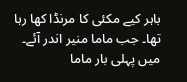باہر کیے مکئی کا مرنڈا کھا رہا تھا۔ جب ماما منیر اندر آئے۔ میں پہلی بار ماما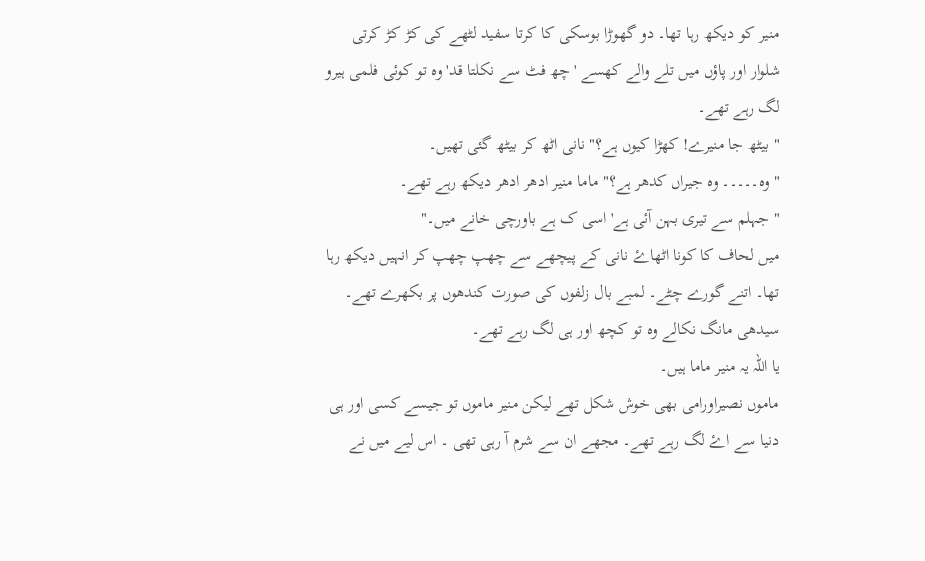منیر کو دیکھ رہا تھا۔ دو گھوڑا بوسکی کا کرتا سفید لٹھے کی کڑ کڑ کرتی شلوار اور پاؤں میں تلے والے کھسے ' چھ فٹ سے نکلتا قد' وہ تو کوئی فلمی ہیرو لگ رہے تھے۔
" بیٹھ جا منیرے! کھڑا کیوں ہے؟" نانی اٹھ کر بیٹھ گئی تھیں۔
" وہ۔۔۔۔۔ وہ جیراں کدھر ہے؟" ماما منیر ادھر ادھر دیکھ رہے تھے۔
" جہلم سے تیری بہن آئی ہے' اسی ک ہے باورچی خانے میں۔"
میں لحاف کا کونا اٹھاۓ نانی کے پیچھے سے چھپ چھپ کر انہیں دیکھ رہا تھا۔ اتنے گورے چٹے۔ لمبے بال زلفوں کی صورت کندھوں پر بکھرے تھے۔ سیدھی مانگ نکالے وہ تو کچھ اور ہی لگ رہے تھے۔
یا اللہ یہ منیر ماما ہیں۔
ماموں نصیراورامی بھی خوش شکل تھے لیکن منیر ماموں تو جیسے کسی اور ہی دنیا سے اۓ لگ رہے تھے۔ مجھے ان سے شرم آ رہی تھی ۔ اس لیے میں نے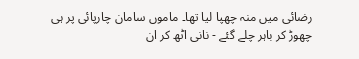رضائی ميں منہ چھپا لیا تھا۔ ماموں سامان چارپائی پر ہی چھوڑ کر باہر چلے گئے - نانی اٹھ کر ان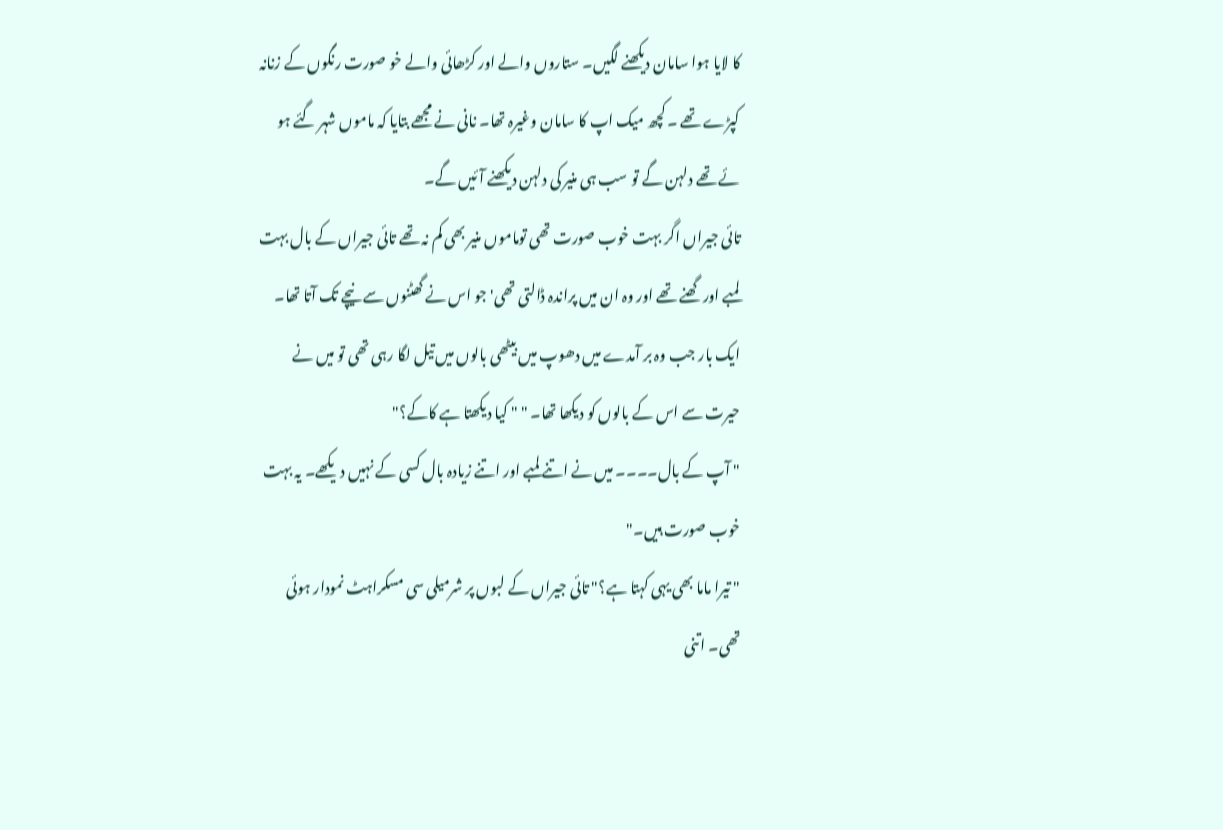کا لایا ہوا سامان دیکھنے لگیں۔ ستاروں والے اور کڑھائی والے خو صورت رنگوں کے زنانہ کپڑے تھے ۔ کچھ میک اپ کا سامان وغیرہ تھا۔ نانی نے مجھے بتایا کہ ماموں شہر گئے ہو ئے تھے دلہن گے تو سب ہی منیر کی دلہن دیکھنے آئیں گے۔
تائی جیراں اگر بہت خوب صورت تھی توماموں منیر بھی کم نہ تھے تائی جیراں کے بال بہت لمبے اور گھنے تھے اور وہ ان میں پراندہ ڈالتی تھی' جو اس نے گھٹنوں سے نیچے تک آتا تھا۔ ایک بار جب وہ بر آمدے میں دھوپ میں بیٹھی بالوں میں تیل لگا رہی تھی تو میں نے حیرت سے اس کے بالوں کو دیکھا تھا۔ " " کیا دیکھتا ہے کاکے؟"
" آپ کے بال۔۔۔۔ میں نے اتنے لمبے اور اتنے زیادہ بال کسی کے نہیں دیکھے۔ یہ بہت خوب صورت ہیں۔"
" تیرا ماما بھی یہی کہتا ہے؟" تائی جیراں کے لبوں پر شرمیلی سی مسکراہٹ نمودار ہوئی تھی۔ اتنی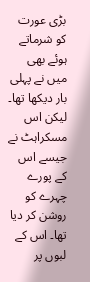بڑی عورت کو شرماتے ہوئے بھی میں نے پہلی بار دیکھا تھا۔ لیکن اس مسکراہٹ نے جیسے اس کے پورے چہرے کو روشن کر دیا تھا۔ اس کے لبوں پر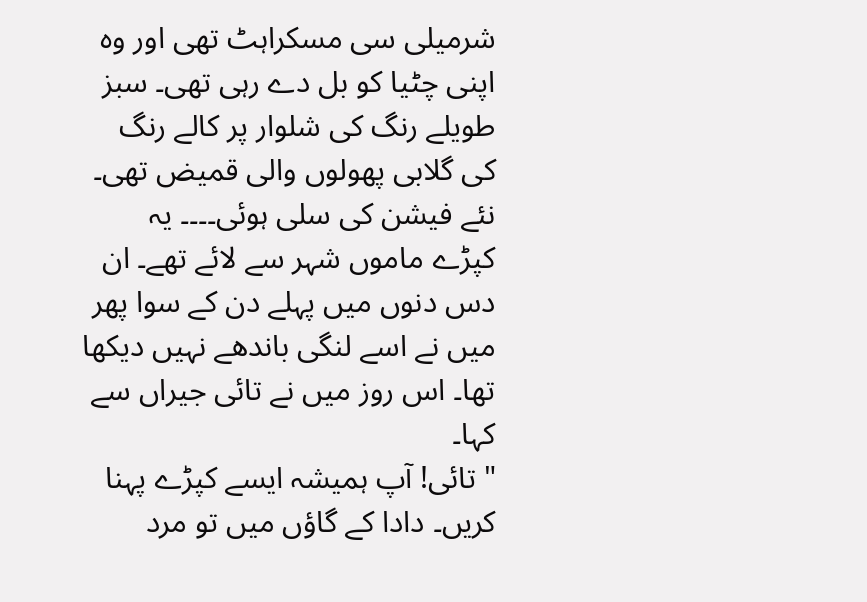شرمیلی سی مسکراہٹ تھی اور وہ اپنی چٹیا کو بل دے رہی تھی۔ سبز طویلے رنگ کی شلوار پر کالے رنگ کی گلابی پھولوں والی قمیض تھی۔ نئے فیشن کی سلی ہوئی۔۔۔۔ یہ کپڑے ماموں شہر سے لائے تھے۔ ان دس دنوں میں پہلے دن کے سوا پھر میں نے اسے لنگی باندھے نہیں دیکھا تھا۔ اس روز میں نے تائی جیراں سے کہا۔
" تائی! آپ ہمیشہ ایسے کپڑے پہنا کریں۔ دادا کے گاؤں میں تو مرد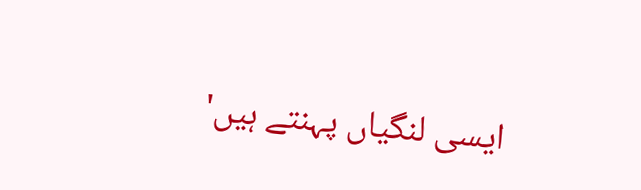ایسی لنگیاں پہنتے ہیں'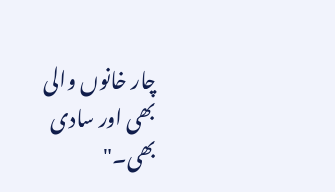چار خانوں والی بھی اور سادی بھی۔"